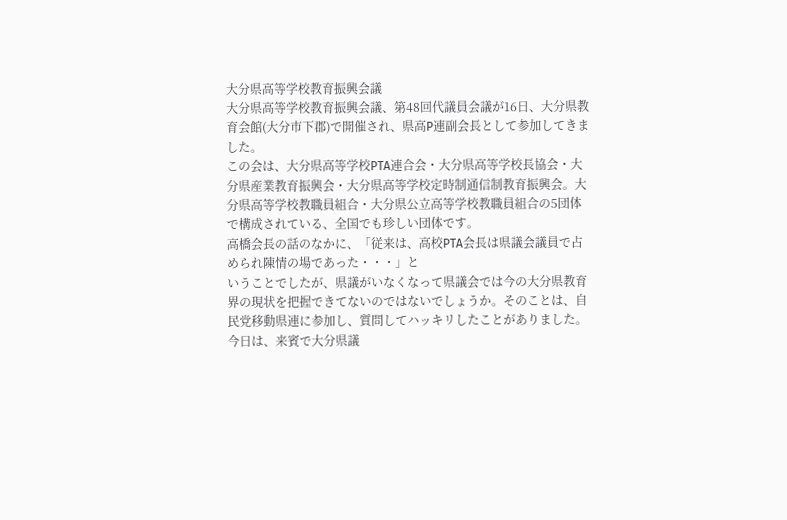大分県高等学校教育振興会議
大分県高等学校教育振興会議、第48回代議員会議が16日、大分県教育会館(大分市下郡)で開催され、県高P連副会長として参加してきました。
この会は、大分県高等学校PTA連合会・大分県高等学校長協会・大分県産業教育振興会・大分県高等学校定時制通信制教育振興会。大分県高等学校教職員組合・大分県公立高等学校教職員組合の5団体で構成されている、全国でも珍しい団体です。
高橋会長の話のなかに、「従来は、高校PTA会長は県議会議員で占められ陳情の場であった・・・」と
いうことでしたが、県議がいなくなって県議会では今の大分県教育界の現状を把握できてないのではないでしょうか。そのことは、自民党移動県連に参加し、質問してハッキリしたことがありました。
今日は、来賓で大分県議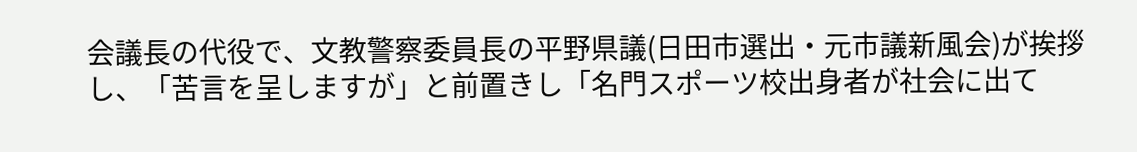会議長の代役で、文教警察委員長の平野県議(日田市選出・元市議新風会)が挨拶し、「苦言を呈しますが」と前置きし「名門スポーツ校出身者が社会に出て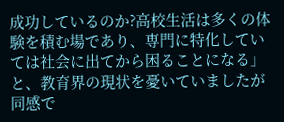成功しているのか?高校生活は多くの体験を積む場であり、専門に特化していては社会に出てから困ることになる」
と、教育界の現状を憂いていましたが同感で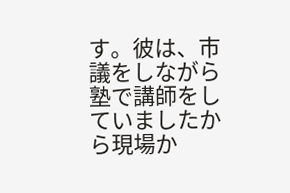す。彼は、市議をしながら塾で講師をしていましたから現場か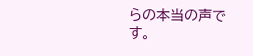らの本当の声です。